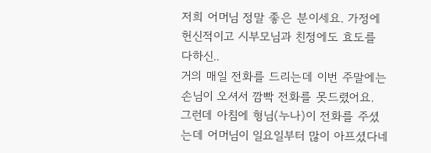저희 어머님 정말 좋은 분이세요. 가정에 헌신적이고 시부모님과 친정에도 효도를 다하신..
거의 매일 전화를 드리는데 이번 주말에는 손님이 오셔서 깜빡 전화를 못드렸어요.
그런데 아침에 형님(누나)이 전화를 주셨는데 어머님이 일요일부터 많이 아프셨다네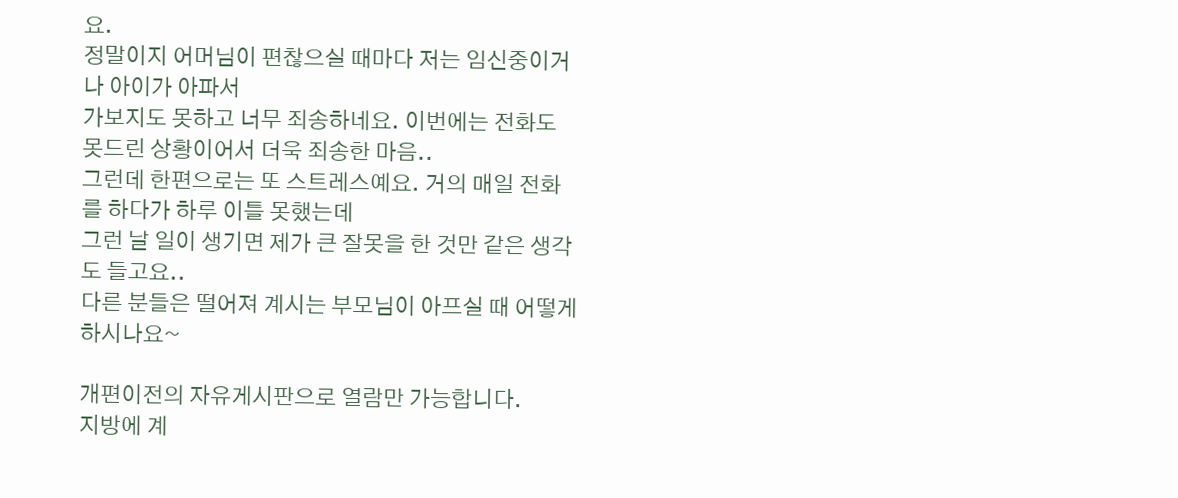요.
정말이지 어머님이 편찮으실 때마다 저는 임신중이거나 아이가 아파서
가보지도 못하고 너무 죄송하네요. 이번에는 전화도 못드린 상황이어서 더욱 죄송한 마음..
그런데 한편으로는 또 스트레스예요. 거의 매일 전화를 하다가 하루 이틀 못했는데
그런 날 일이 생기면 제가 큰 잘못을 한 것만 같은 생각도 들고요..
다른 분들은 떨어져 계시는 부모님이 아프실 때 어떻게 하시나요~

개편이전의 자유게시판으로 열람만 가능합니다.
지방에 계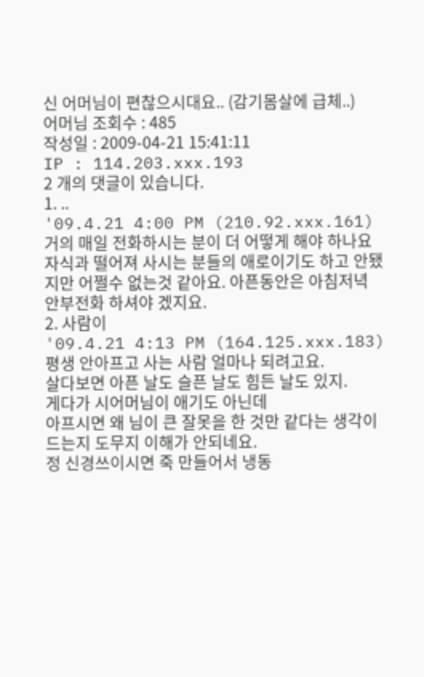신 어머님이 편찮으시대요.. (감기몸살에 급체..)
어머님 조회수 : 485
작성일 : 2009-04-21 15:41:11
IP : 114.203.xxx.193
2 개의 댓글이 있습니다.
1. ..
'09.4.21 4:00 PM (210.92.xxx.161)거의 매일 전화하시는 분이 더 어떻게 해야 하나요 자식과 떨어져 사시는 분들의 애로이기도 하고 안됐지만 어쩔수 없는것 같아요. 아픈동안은 아침저녁 안부전화 하셔야 겠지요.
2. 사람이
'09.4.21 4:13 PM (164.125.xxx.183)평생 안아프고 사는 사람 얼마나 되려고요.
살다보면 아픈 날도 슬픈 날도 힘든 날도 있지.
게다가 시어머님이 애기도 아닌데
아프시면 왜 님이 큰 잘못을 한 것만 같다는 생각이 드는지 도무지 이해가 안되네요.
정 신경쓰이시면 죽 만들어서 냉동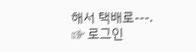해서 택배로---.
☞ 로그인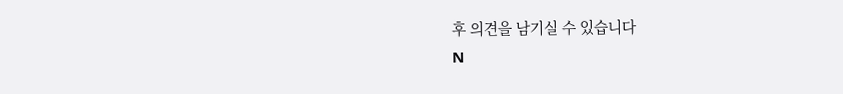후 의견을 남기실 수 있습니다
N